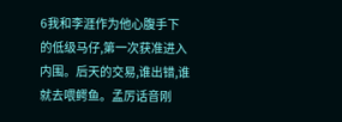6我和李涯作为他心腹手下的低级马仔,第一次获准进入内围。后天的交易,谁出错,谁就去喂鳄鱼。孟厉话音刚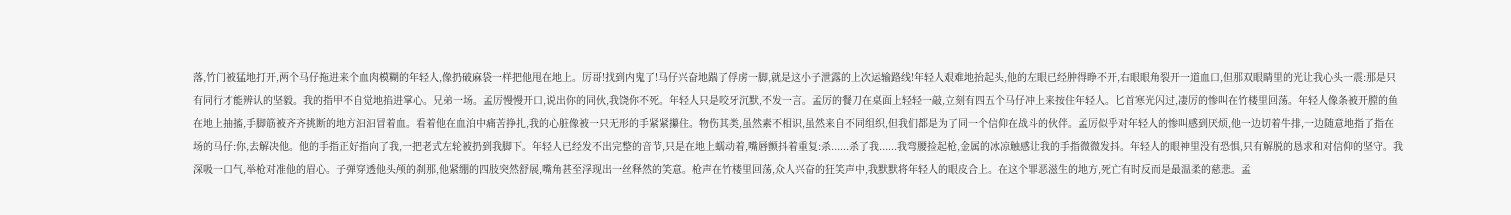落,竹门被猛地打开,两个马仔拖进来个血肉模糊的年轻人,像扔破麻袋一样把他甩在地上。厉哥!找到内鬼了!马仔兴奋地踹了俘虏一脚,就是这小子泄露的上次运输路线!年轻人艰难地抬起头,他的左眼已经肿得睁不开,右眼眼角裂开一道血口,但那双眼睛里的光让我心头一震:那是只有同行才能辨认的坚毅。我的指甲不自觉地掐进掌心。兄弟一场。孟厉慢慢开口,说出你的同伙,我饶你不死。年轻人只是咬牙沉默,不发一言。孟厉的餐刀在桌面上轻轻一敲,立刻有四五个马仔冲上来按住年轻人。匕首寒光闪过,凄厉的惨叫在竹楼里回荡。年轻人像条被开膛的鱼在地上抽搐,手脚筋被齐齐挑断的地方汩汩冒着血。看着他在血泊中痛苦挣扎,我的心脏像被一只无形的手紧紧攥住。物伤其类,虽然素不相识,虽然来自不同组织,但我们都是为了同一个信仰在战斗的伙伴。孟厉似乎对年轻人的惨叫感到厌烦,他一边切着牛排,一边随意地指了指在场的马仔:你,去解决他。他的手指正好指向了我,一把老式左轮被扔到我脚下。年轻人已经发不出完整的音节,只是在地上蠕动着,嘴唇颤抖着重复:杀......杀了我......我弯腰捡起枪,金属的冰凉触感让我的手指微微发抖。年轻人的眼神里没有恐惧,只有解脱的恳求和对信仰的坚守。我深吸一口气,举枪对准他的眉心。子弹穿透他头颅的刹那,他紧绷的四肢突然舒展,嘴角甚至浮现出一丝释然的笑意。枪声在竹楼里回荡,众人兴奋的狂笑声中,我默默将年轻人的眼皮合上。在这个罪恶滋生的地方,死亡有时反而是最温柔的慈悲。孟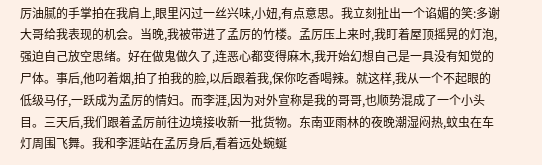厉油腻的手掌拍在我肩上,眼里闪过一丝兴味,小妞,有点意思。我立刻扯出一个谄媚的笑:多谢大哥给我表现的机会。当晚,我被带进了孟厉的竹楼。孟厉压上来时,我盯着屋顶摇晃的灯泡,强迫自己放空思绪。好在做鬼做久了,连恶心都变得麻木,我开始幻想自己是一具没有知觉的尸体。事后,他叼着烟,拍了拍我的脸,以后跟着我,保你吃香喝辣。就这样,我从一个不起眼的低级马仔,一跃成为孟厉的情妇。而李涯,因为对外宣称是我的哥哥,也顺势混成了一个小头目。三天后,我们跟着孟厉前往边境接收新一批货物。东南亚雨林的夜晚潮湿闷热,蚊虫在车灯周围飞舞。我和李涯站在孟厉身后,看着远处蜿蜒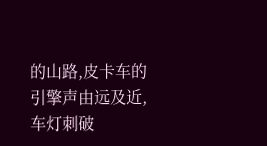的山路,皮卡车的引擎声由远及近,车灯刺破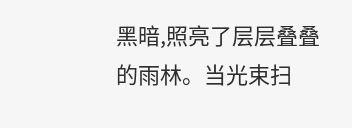黑暗,照亮了层层叠叠的雨林。当光束扫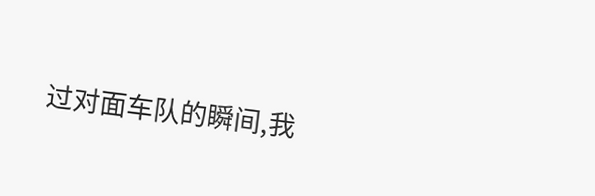过对面车队的瞬间,我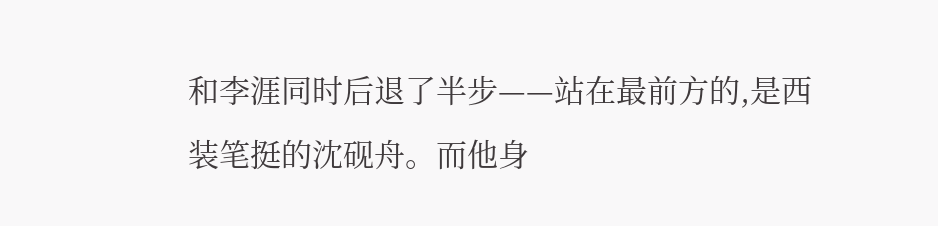和李涯同时后退了半步——站在最前方的,是西装笔挺的沈砚舟。而他身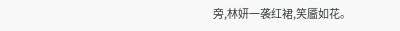旁,林妍一袭红裙,笑靥如花。